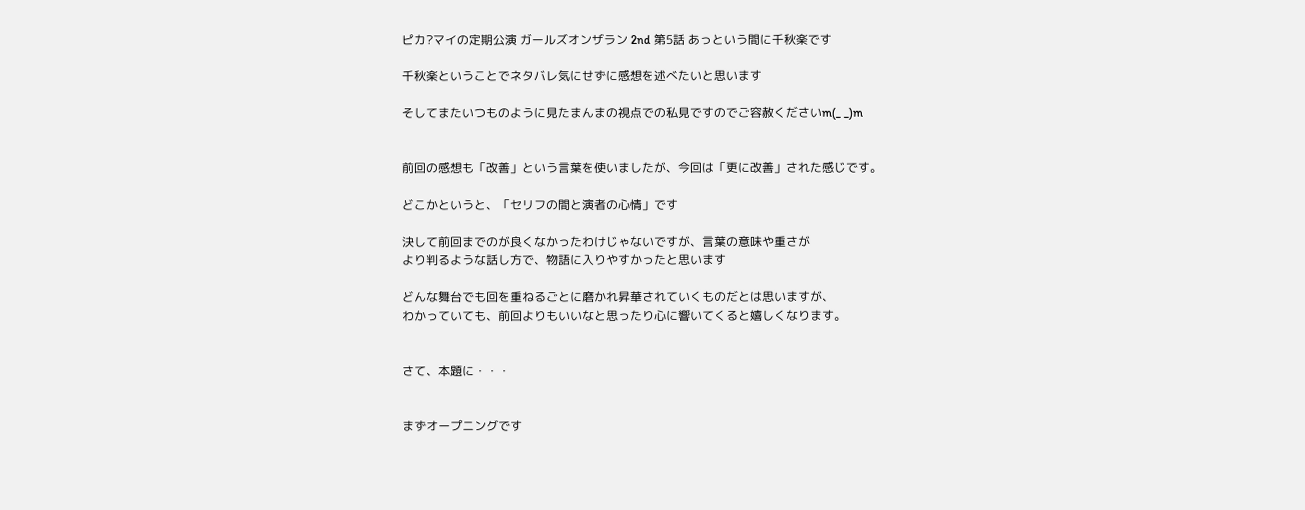ピカ?マイの定期公演 ガールズオンザラン 2nd 第5話 あっという間に千秋楽です

千秋楽ということでネタバレ気にせずに感想を述べたいと思います

そしてまたいつものように見たまんまの視点での私見ですのでご容赦くださいm(_ _)m


前回の感想も「改善」という言葉を使いましたが、今回は「更に改善」された感じです。

どこかというと、「セリフの間と演者の心情」です

決して前回までのが良くなかったわけじゃないですが、言葉の意味や重さが
より判るような話し方で、物語に入りやすかったと思います

どんな舞台でも回を重ねるごとに磨かれ昇華されていくものだとは思いますが、
わかっていても、前回よりもいいなと思ったり心に響いてくると嬉しくなります。


さて、本題に・・・


まずオープニングです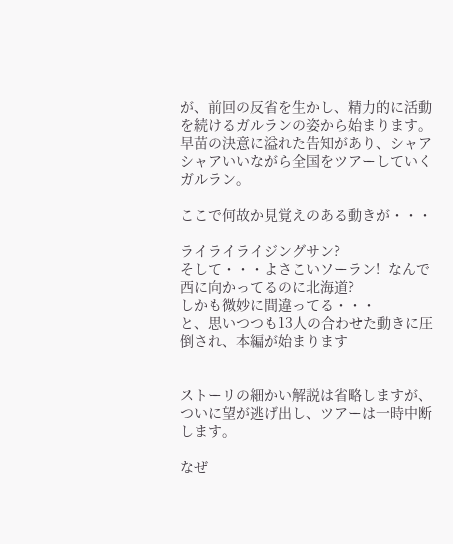が、前回の反省を生かし、精力的に活動を続けるガルランの姿から始まります。
早苗の決意に溢れた告知があり、シャアシャアいいながら全国をツアーしていくガルラン。

ここで何故か見覚えのある動きが・・・

ライライライジングサン?
そして・・・よさこいソーラン!  なんで西に向かってるのに北海道?
しかも微妙に間違ってる・・・
と、思いつつも13人の合わせた動きに圧倒され、本編が始まります


ストーリの細かい解説は省略しますが、ついに望が逃げ出し、ツアーは一時中断します。

なぜ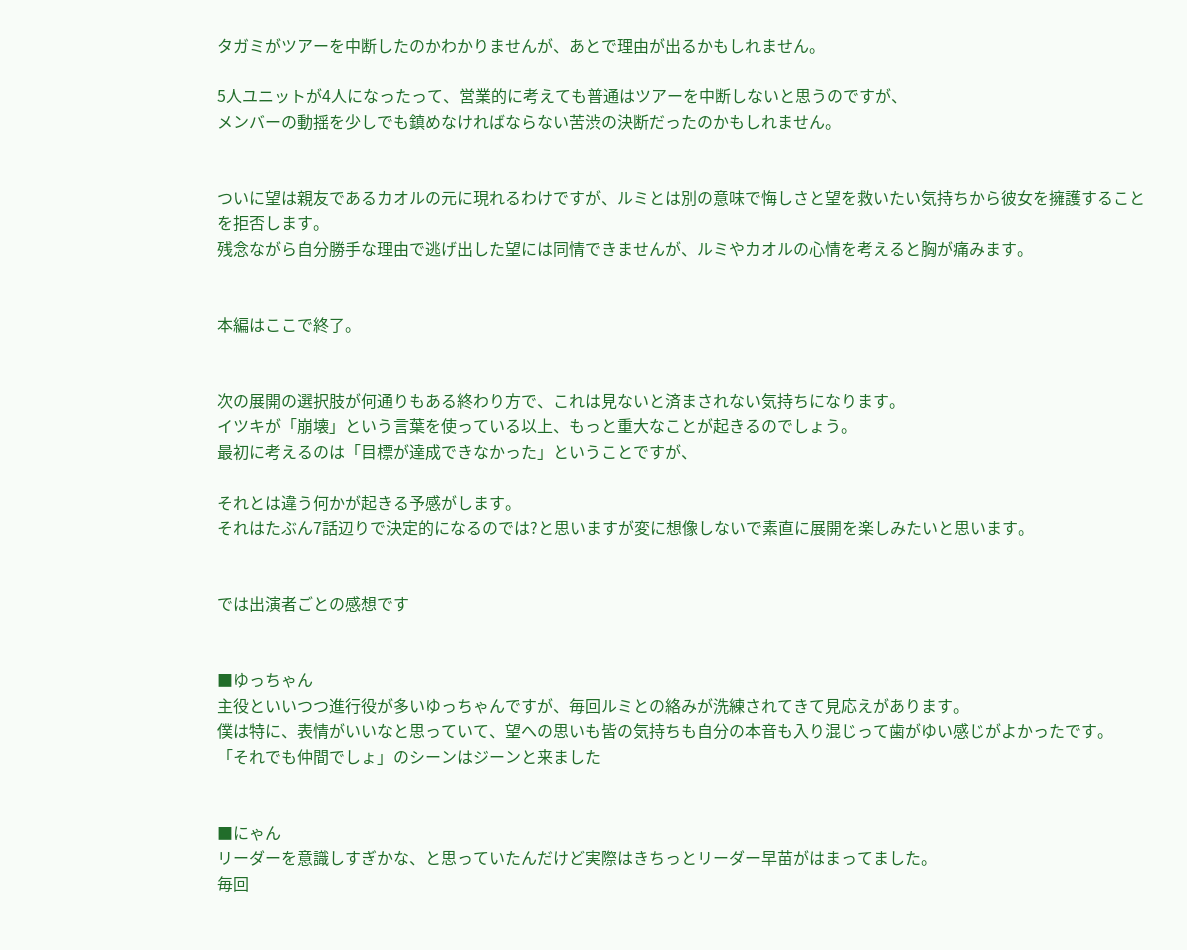タガミがツアーを中断したのかわかりませんが、あとで理由が出るかもしれません。

5人ユニットが4人になったって、営業的に考えても普通はツアーを中断しないと思うのですが、
メンバーの動揺を少しでも鎮めなければならない苦渋の決断だったのかもしれません。


ついに望は親友であるカオルの元に現れるわけですが、ルミとは別の意味で悔しさと望を救いたい気持ちから彼女を擁護することを拒否します。
残念ながら自分勝手な理由で逃げ出した望には同情できませんが、ルミやカオルの心情を考えると胸が痛みます。


本編はここで終了。


次の展開の選択肢が何通りもある終わり方で、これは見ないと済まされない気持ちになります。
イツキが「崩壊」という言葉を使っている以上、もっと重大なことが起きるのでしょう。
最初に考えるのは「目標が達成できなかった」ということですが、

それとは違う何かが起きる予感がします。
それはたぶん7話辺りで決定的になるのでは?と思いますが変に想像しないで素直に展開を楽しみたいと思います。


では出演者ごとの感想です


■ゆっちゃん
主役といいつつ進行役が多いゆっちゃんですが、毎回ルミとの絡みが洗練されてきて見応えがあります。
僕は特に、表情がいいなと思っていて、望への思いも皆の気持ちも自分の本音も入り混じって歯がゆい感じがよかったです。
「それでも仲間でしょ」のシーンはジーンと来ました


■にゃん
リーダーを意識しすぎかな、と思っていたんだけど実際はきちっとリーダー早苗がはまってました。
毎回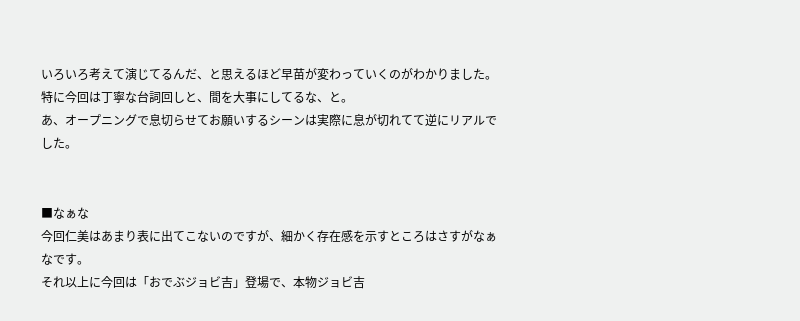いろいろ考えて演じてるんだ、と思えるほど早苗が変わっていくのがわかりました。
特に今回は丁寧な台詞回しと、間を大事にしてるな、と。
あ、オープニングで息切らせてお願いするシーンは実際に息が切れてて逆にリアルでした。


■なぁな
今回仁美はあまり表に出てこないのですが、細かく存在感を示すところはさすがなぁなです。
それ以上に今回は「おでぶジョビ吉」登場で、本物ジョビ吉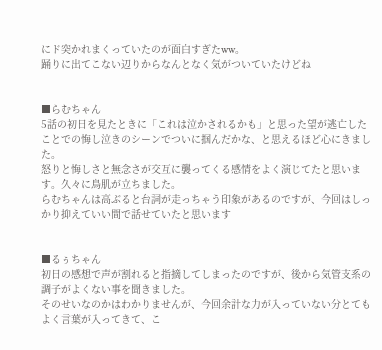にド突かれまくっていたのが面白すぎたww。
踊りに出てこない辺りからなんとなく気がついていたけどね


■らむちゃん
5話の初日を見たときに「これは泣かされるかも」と思った望が逃亡したことでの悔し泣きのシーンでついに掴んだかな、と思えるほど心にきました。
怒りと悔しさと無念さが交互に襲ってくる感情をよく演じてたと思います。久々に鳥肌が立ちました。
らむちゃんは高ぶると台詞が走っちゃう印象があるのですが、今回はしっかり抑えていい間で話せていたと思います


■るぅちゃん
初日の感想で声が割れると指摘してしまったのですが、後から気管支系の調子がよくない事を聞きました。
そのせいなのかはわかりませんが、今回余計な力が入っていない分とてもよく言葉が入ってきて、こ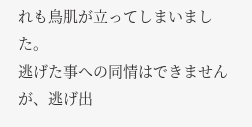れも鳥肌が立ってしまいました。
逃げた事への同情はできませんが、逃げ出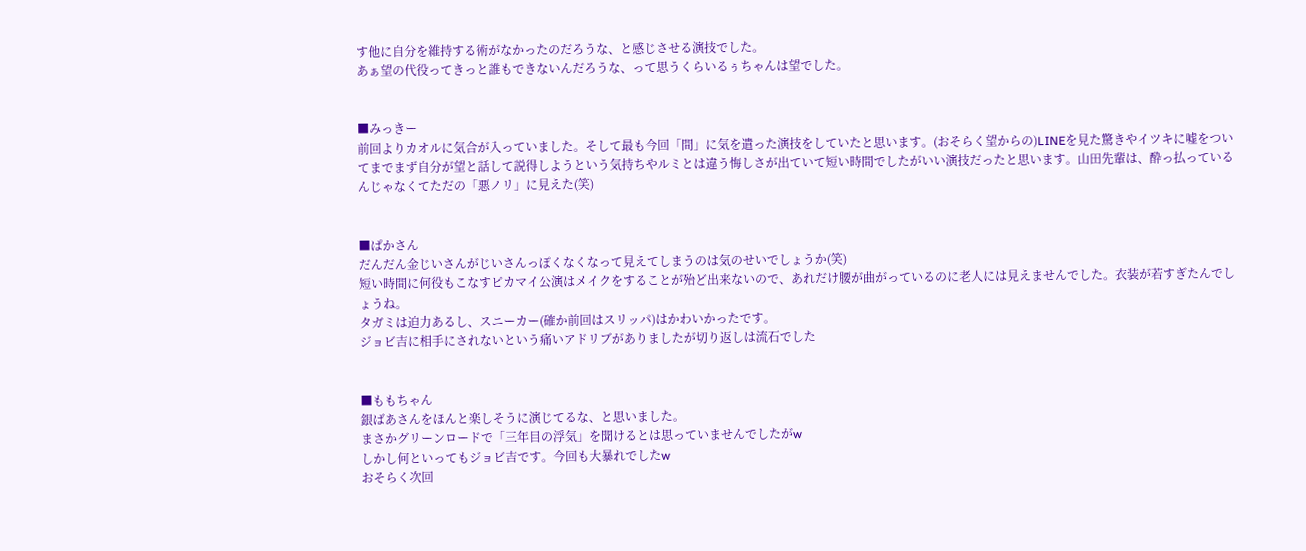す他に自分を維持する術がなかったのだろうな、と感じさせる演技でした。
あぁ望の代役ってきっと誰もできないんだろうな、って思うくらいるぅちゃんは望でした。


■みっきー
前回よりカオルに気合が入っていました。そして最も今回「間」に気を遣った演技をしていたと思います。(おそらく望からの)LINEを見た驚きやイツキに嘘をついてまでまず自分が望と話して説得しようという気持ちやルミとは違う悔しさが出ていて短い時間でしたがいい演技だったと思います。山田先輩は、酔っ払っているんじゃなくてただの「悪ノリ」に見えた(笑)


■ぱかさん
だんだん金じいさんがじいさんっぽくなくなって見えてしまうのは気のせいでしょうか(笑)
短い時間に何役もこなすピカマイ公演はメイクをすることが殆ど出来ないので、あれだけ腰が曲がっているのに老人には見えませんでした。衣装が若すぎたんでしょうね。
タガミは迫力あるし、スニーカー(確か前回はスリッパ)はかわいかったです。
ジョビ吉に相手にされないという痛いアドリブがありましたが切り返しは流石でした


■ももちゃん
銀ばあさんをほんと楽しそうに演じてるな、と思いました。
まさかグリーンロードで「三年目の浮気」を聞けるとは思っていませんでしたがw
しかし何といってもジョビ吉です。今回も大暴れでしたw
おそらく次回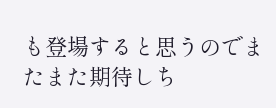も登場すると思うのでまたまた期待しち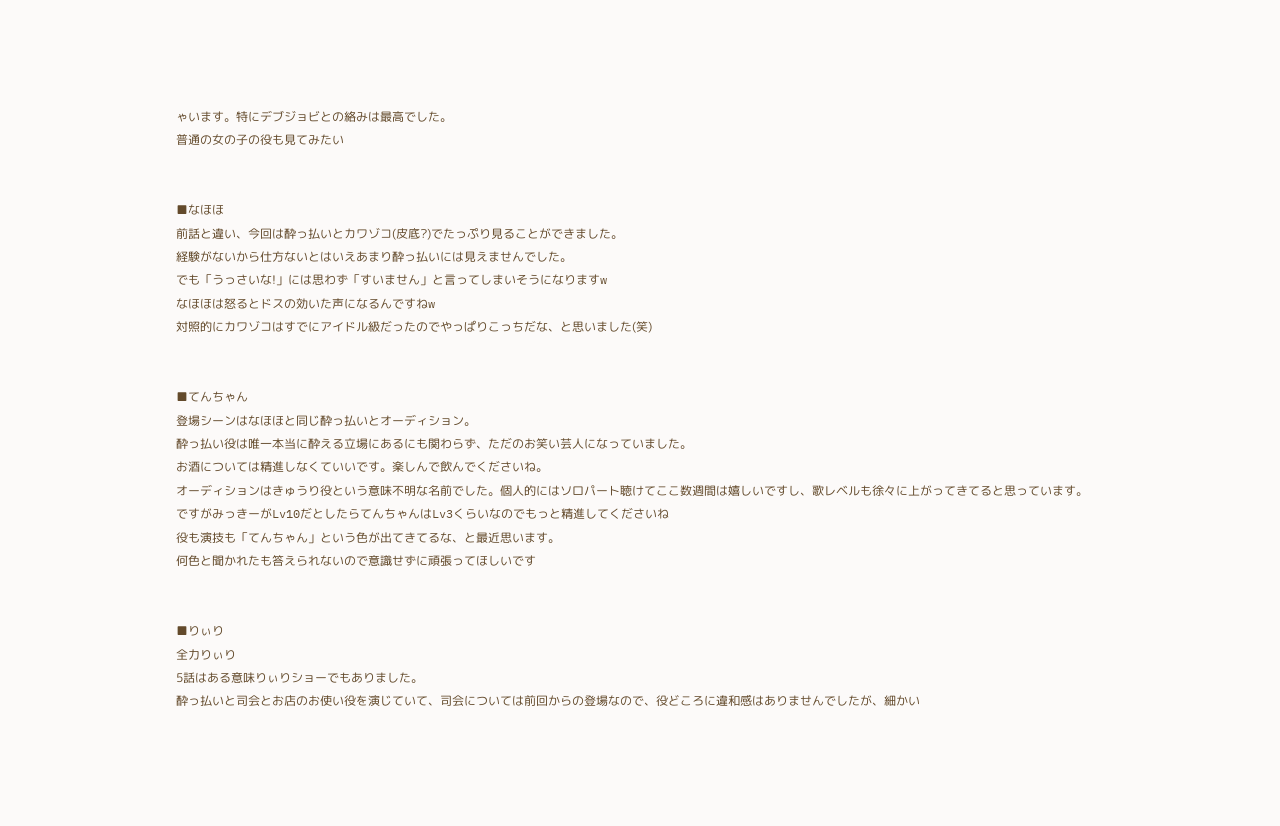ゃいます。特にデブジョビとの絡みは最高でした。
普通の女の子の役も見てみたい


■なほほ
前話と違い、今回は酔っ払いとカワゾコ(皮底?)でたっぷり見ることができました。
経験がないから仕方ないとはいえあまり酔っ払いには見えませんでした。
でも「うっさいな!」には思わず「すいません」と言ってしまいそうになりますw
なほほは怒るとドスの効いた声になるんですねw
対照的にカワゾコはすでにアイドル級だったのでやっぱりこっちだな、と思いました(笑)


■てんちゃん
登場シーンはなほほと同じ酔っ払いとオーディション。
酔っ払い役は唯一本当に酔える立場にあるにも関わらず、ただのお笑い芸人になっていました。
お酒については精進しなくていいです。楽しんで飲んでくださいね。
オーディションはきゅうり役という意味不明な名前でした。個人的にはソロパート聴けてここ数週間は嬉しいですし、歌レベルも徐々に上がってきてると思っています。
ですがみっきーがLv10だとしたらてんちゃんはLv3くらいなのでもっと精進してくださいね
役も演技も「てんちゃん」という色が出てきてるな、と最近思います。
何色と聞かれたも答えられないので意識せずに頑張ってほしいです


■りぃり
全力りぃり
5話はある意味りぃりショーでもありました。
酔っ払いと司会とお店のお使い役を演じていて、司会については前回からの登場なので、役どころに違和感はありませんでしたが、細かい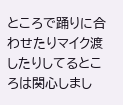ところで踊りに合わせたりマイク渡したりしてるところは関心しまし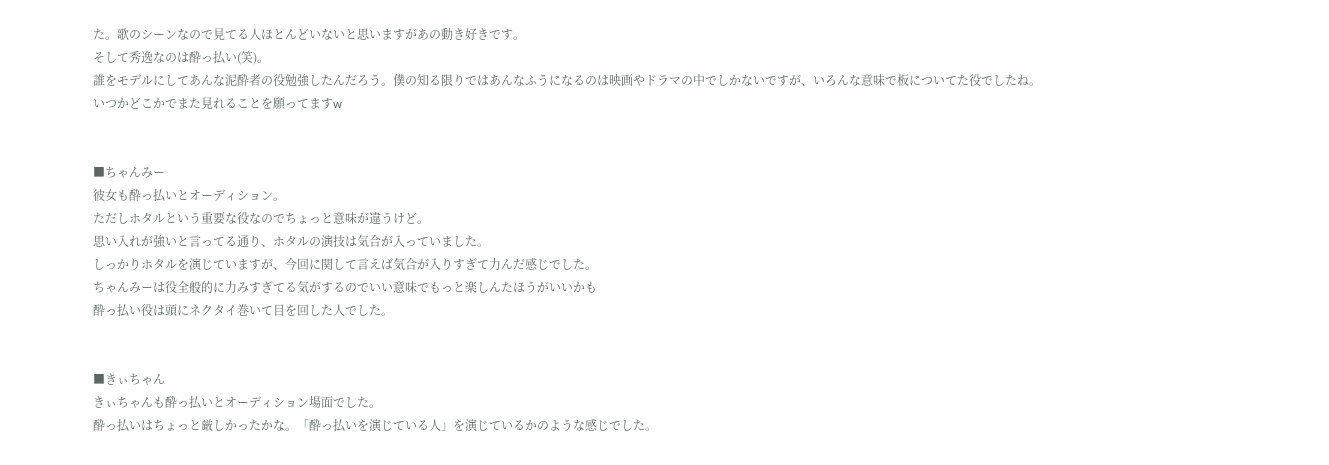た。歌のシーンなので見てる人ほとんどいないと思いますがあの動き好きです。
そして秀逸なのは酔っ払い(笑)。
誰をモデルにしてあんな泥酔者の役勉強したんだろう。僕の知る限りではあんなふうになるのは映画やドラマの中でしかないですが、いろんな意味で板についてた役でしたね。
いつかどこかでまた見れることを願ってますw


■ちゃんみー
彼女も酔っ払いとオーディション。
ただしホタルという重要な役なのでちょっと意味が違うけど。
思い入れが強いと言ってる通り、ホタルの演技は気合が入っていました。
しっかりホタルを演じていますが、今回に関して言えば気合が入りすぎて力んだ感じでした。
ちゃんみーは役全般的に力みすぎてる気がするのでいい意味でもっと楽しんたほうがいいかも
酔っ払い役は頭にネクタイ巻いて目を回した人でした。


■きぃちゃん
きぃちゃんも酔っ払いとオーディション場面でした。
酔っ払いはちょっと厳しかったかな。「酔っ払いを演じている人」を演じているかのような感じでした。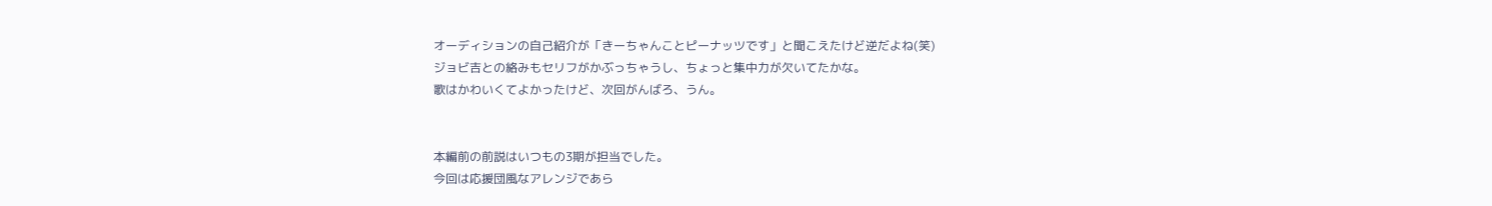オーディションの自己紹介が「きーちゃんことピーナッツです」と聞こえたけど逆だよね(笑)
ジョビ吉との絡みもセリフがかぶっちゃうし、ちょっと集中力が欠いてたかな。
歌はかわいくてよかったけど、次回がんばろ、うん。


本編前の前説はいつもの3期が担当でした。
今回は応援団風なアレンジであら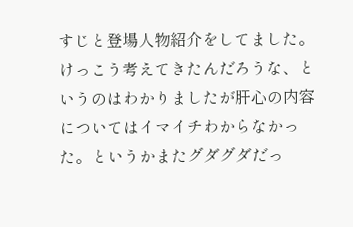すじと登場人物紹介をしてました。
けっこう考えてきたんだろうな、というのはわかりましたが肝心の内容についてはイマイチわからなかった。というかまたグダグダだっ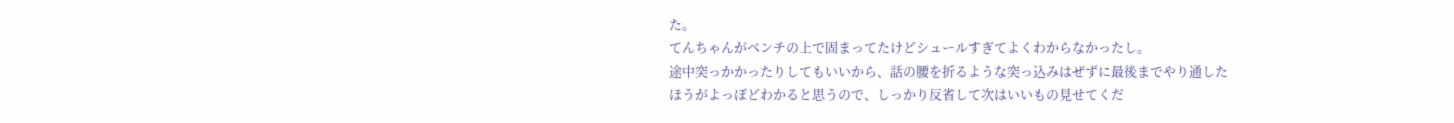た。
てんちゃんがベンチの上で固まってたけどシュールすぎてよくわからなかったし。
途中突っかかったりしてもいいから、話の腰を折るような突っ込みはぜずに最後までやり通した
ほうがよっぽどわかると思うので、しっかり反省して次はいいもの見せてくだ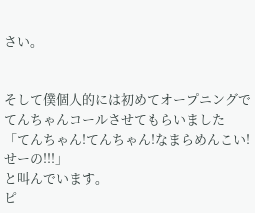さい。


そして僕個人的には初めてオープニングでてんちゃんコールさせてもらいました
「てんちゃん!てんちゃん!なまらめんこい!せーの!!!」
と叫んでいます。
ピ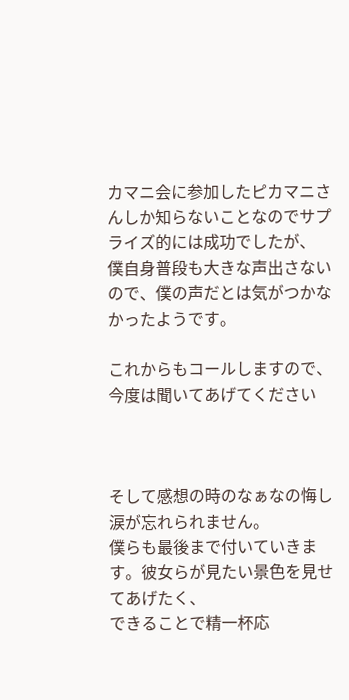カマニ会に参加したピカマニさんしか知らないことなのでサプライズ的には成功でしたが、
僕自身普段も大きな声出さないので、僕の声だとは気がつかなかったようです。

これからもコールしますので、今度は聞いてあげてください



そして感想の時のなぁなの悔し涙が忘れられません。
僕らも最後まで付いていきます。彼女らが見たい景色を見せてあげたく、
できることで精一杯応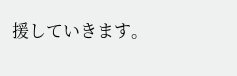援していきます。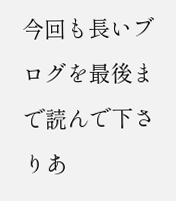今回も長いブログを最後まで読んで下さりあ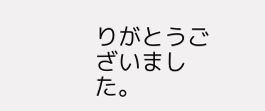りがとうございました。